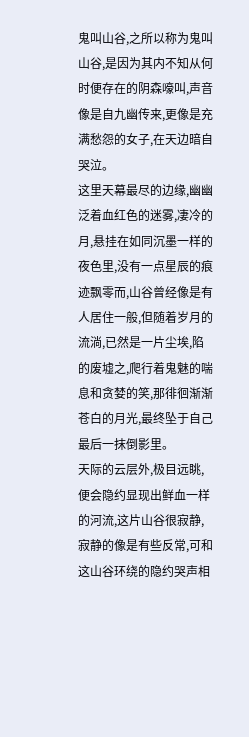鬼叫山谷,之所以称为鬼叫山谷,是因为其内不知从何时便存在的阴森嚎叫,声音像是自九幽传来,更像是充满愁怨的女子,在天边暗自哭泣。
这里天幕最尽的边缘,幽幽泛着血红色的迷雾,凄冷的月,悬挂在如同沉墨一样的夜色里,没有一点星辰的痕迹飘零而,山谷曾经像是有人居住一般,但随着岁月的流淌,已然是一片尘埃,陷的废墟之,爬行着鬼魅的喘息和贪婪的笑,那徘徊渐渐苍白的月光,最终坠于自己最后一抹倒影里。
天际的云层外,极目远眺,便会隐约显现出鲜血一样的河流,这片山谷很寂静,寂静的像是有些反常,可和这山谷环绕的隐约哭声相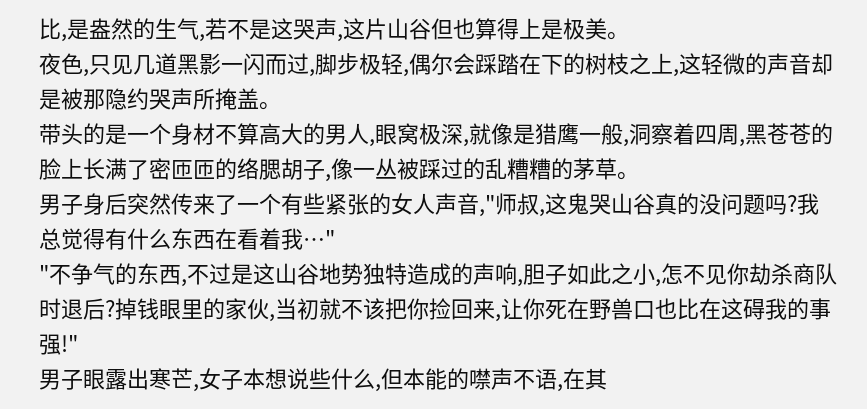比,是盎然的生气,若不是这哭声,这片山谷但也算得上是极美。
夜色,只见几道黑影一闪而过,脚步极轻,偶尔会踩踏在下的树枝之上,这轻微的声音却是被那隐约哭声所掩盖。
带头的是一个身材不算高大的男人,眼窝极深,就像是猎鹰一般,洞察着四周,黑苍苍的脸上长满了密匝匝的络腮胡子,像一丛被踩过的乱糟糟的茅草。
男子身后突然传来了一个有些紧张的女人声音,"师叔,这鬼哭山谷真的没问题吗?我总觉得有什么东西在看着我…"
"不争气的东西,不过是这山谷地势独特造成的声响,胆子如此之小,怎不见你劫杀商队时退后?掉钱眼里的家伙,当初就不该把你捡回来,让你死在野兽口也比在这碍我的事强!"
男子眼露出寒芒,女子本想说些什么,但本能的噤声不语,在其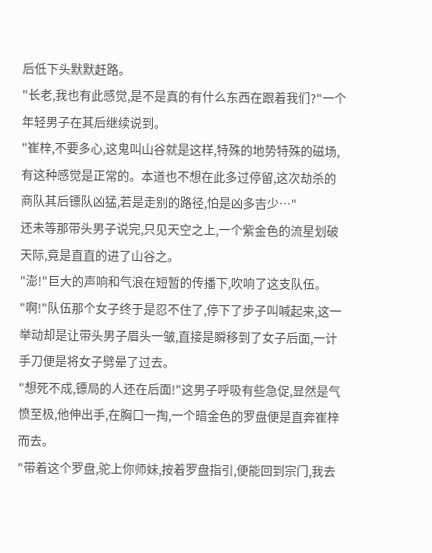后低下头默默赶路。
"长老,我也有此感觉,是不是真的有什么东西在跟着我们?"一个年轻男子在其后继续说到。
"崔梓,不要多心,这鬼叫山谷就是这样,特殊的地势特殊的磁场,有这种感觉是正常的。本道也不想在此多过停留,这次劫杀的商队其后镖队凶猛,若是走别的路径,怕是凶多吉少…"
还未等那带头男子说完,只见天空之上,一个紫金色的流星划破天际,竟是直直的进了山谷之。
"澎!"巨大的声响和气浪在短暂的传播下,吹响了这支队伍。
"啊!"队伍那个女子终于是忍不住了,停下了步子叫喊起来,这一举动却是让带头男子眉头一皱,直接是瞬移到了女子后面,一计手刀便是将女子劈晕了过去。
"想死不成,镖局的人还在后面!"这男子呼吸有些急促,显然是气愤至极,他伸出手,在胸口一掏,一个暗金色的罗盘便是直奔崔梓而去。
"带着这个罗盘,驼上你师妹,按着罗盘指引,便能回到宗门,我去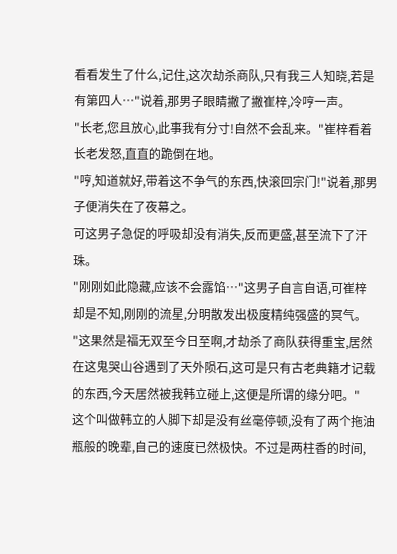看看发生了什么,记住,这次劫杀商队,只有我三人知晓,若是有第四人…"说着,那男子眼睛撇了撇崔梓,冷哼一声。
"长老,您且放心,此事我有分寸!自然不会乱来。"崔梓看着长老发怒,直直的跪倒在地。
"哼,知道就好,带着这不争气的东西,快滚回宗门!"说着,那男子便消失在了夜幕之。
可这男子急促的呼吸却没有消失,反而更盛,甚至流下了汗珠。
"刚刚如此隐藏,应该不会露馅…"这男子自言自语,可崔梓却是不知,刚刚的流星,分明散发出极度精纯强盛的冥气。
"这果然是福无双至今日至啊,才劫杀了商队获得重宝,居然在这鬼哭山谷遇到了天外陨石,这可是只有古老典籍才记载的东西,今天居然被我韩立碰上,这便是所谓的缘分吧。"
这个叫做韩立的人脚下却是没有丝毫停顿,没有了两个拖油瓶般的晚辈,自己的速度已然极快。不过是两柱香的时间,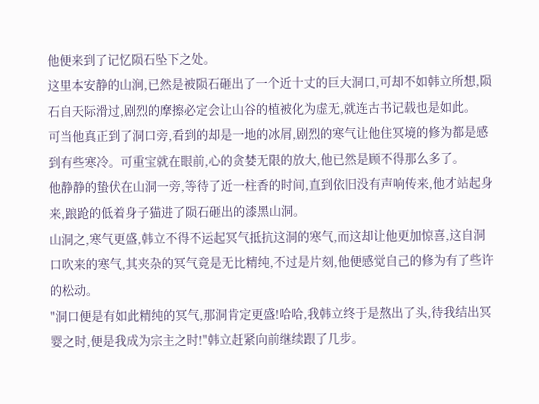他便来到了记忆陨石坠下之处。
这里本安静的山涧,已然是被陨石砸出了一个近十丈的巨大洞口,可却不如韩立所想,陨石自天际滑过,剧烈的摩擦必定会让山谷的植被化为虚无,就连古书记载也是如此。
可当他真正到了洞口旁,看到的却是一地的冰屑,剧烈的寒气让他住冥境的修为都是感到有些寒冷。可重宝就在眼前,心的贪婪无限的放大,他已然是顾不得那么多了。
他静静的蛰伏在山洞一旁,等待了近一柱香的时间,直到依旧没有声响传来,他才站起身来,踉跄的低着身子猫进了陨石砸出的漆黑山洞。
山洞之,寒气更盛,韩立不得不运起冥气抵抗这洞的寒气,而这却让他更加惊喜,这自洞口吹来的寒气,其夹杂的冥气竟是无比精纯,不过是片刻,他便感觉自己的修为有了些许的松动。
"洞口便是有如此精纯的冥气,那洞肯定更盛!哈哈,我韩立终于是熬出了头,待我结出冥婴之时,便是我成为宗主之时!"韩立赶紧向前继续跟了几步。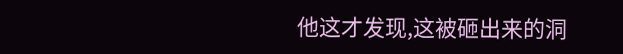他这才发现,这被砸出来的洞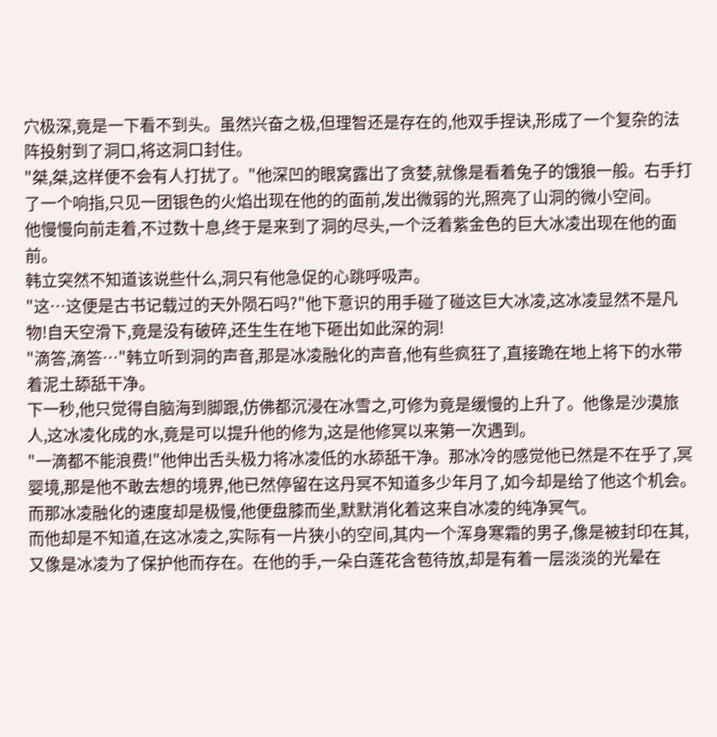穴极深,竟是一下看不到头。虽然兴奋之极,但理智还是存在的,他双手捏诀,形成了一个复杂的法阵投射到了洞口,将这洞口封住。
"桀,桀,这样便不会有人打扰了。"他深凹的眼窝露出了贪婪,就像是看着兔子的饿狼一般。右手打了一个响指,只见一团银色的火焰出现在他的的面前,发出微弱的光,照亮了山洞的微小空间。
他慢慢向前走着,不过数十息,终于是来到了洞的尽头,一个泛着紫金色的巨大冰凌出现在他的面前。
韩立突然不知道该说些什么,洞只有他急促的心跳呼吸声。
"这…这便是古书记载过的天外陨石吗?"他下意识的用手碰了碰这巨大冰凌,这冰凌显然不是凡物!自天空滑下,竟是没有破碎,还生生在地下砸出如此深的洞!
"滴答,滴答…"韩立听到洞的声音,那是冰凌融化的声音,他有些疯狂了,直接跪在地上将下的水带着泥土舔舐干净。
下一秒,他只觉得自脑海到脚跟,仿佛都沉浸在冰雪之,可修为竟是缓慢的上升了。他像是沙漠旅人,这冰凌化成的水,竟是可以提升他的修为,这是他修冥以来第一次遇到。
"一滴都不能浪费!"他伸出舌头极力将冰凌低的水舔舐干净。那冰冷的感觉他已然是不在乎了,冥婴境,那是他不敢去想的境界,他已然停留在这丹冥不知道多少年月了,如今却是给了他这个机会。
而那冰凌融化的速度却是极慢,他便盘膝而坐,默默消化着这来自冰凌的纯净冥气。
而他却是不知道,在这冰凌之,实际有一片狭小的空间,其内一个浑身寒霜的男子,像是被封印在其,又像是冰凌为了保护他而存在。在他的手,一朵白莲花含苞待放,却是有着一层淡淡的光晕在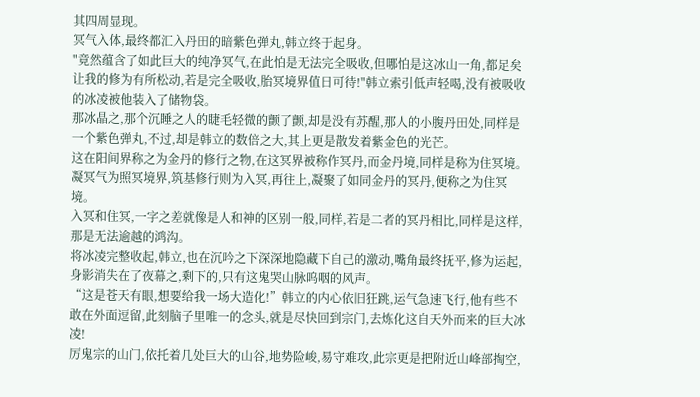其四周显现。
冥气入体,最终都汇入丹田的暗紫色弹丸,韩立终于起身。
"竟然蕴含了如此巨大的纯净冥气,在此怕是无法完全吸收,但哪怕是这冰山一角,都足矣让我的修为有所松动,若是完全吸收,胎冥境界值日可待!"韩立索引低声轻喝,没有被吸收的冰凌被他装入了储物袋。
那冰晶之,那个沉睡之人的睫毛轻微的颤了颤,却是没有苏醒,那人的小腹丹田处,同样是一个紫色弹丸,不过,却是韩立的数倍之大,其上更是散发着紫金色的光芒。
这在阳间界称之为金丹的修行之物,在这冥界被称作冥丹,而金丹境,同样是称为住冥境。凝冥气为照冥境界,筑基修行则为入冥,再往上,凝聚了如同金丹的冥丹,便称之为住冥境。
入冥和住冥,一字之差就像是人和神的区别一般,同样,若是二者的冥丹相比,同样是这样,那是无法逾越的鸿沟。
将冰凌完整收起,韩立,也在沉吟之下深深地隐藏下自己的激动,嘴角最终抚平,修为运起,身影消失在了夜幕之,剩下的,只有这鬼哭山脉呜咽的风声。
“这是苍天有眼,想要给我一场大造化!”韩立的内心依旧狂跳,运气急速飞行,他有些不敢在外面逗留,此刻脑子里唯一的念头,就是尽快回到宗门,去炼化这自天外而来的巨大冰凌!
厉鬼宗的山门,依托着几处巨大的山谷,地势险峻,易守难攻,此宗更是把附近山峰部掏空,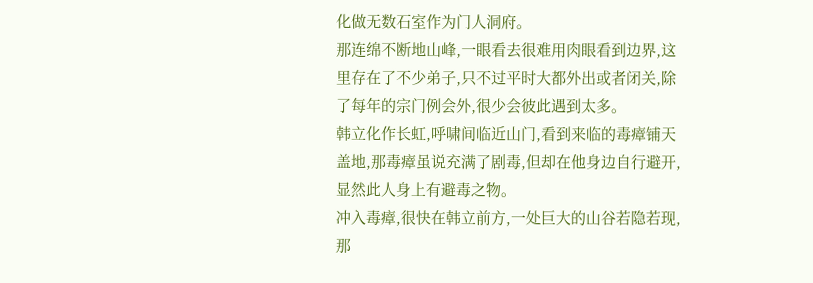化做无数石室作为门人洞府。
那连绵不断地山峰,一眼看去很难用肉眼看到边界,这里存在了不少弟子,只不过平时大都外出或者闭关,除了每年的宗门例会外,很少会彼此遇到太多。
韩立化作长虹,呼啸间临近山门,看到来临的毒瘴铺天盖地,那毒瘴虽说充满了剧毒,但却在他身边自行避开,显然此人身上有避毒之物。
冲入毒瘴,很快在韩立前方,一处巨大的山谷若隐若现,那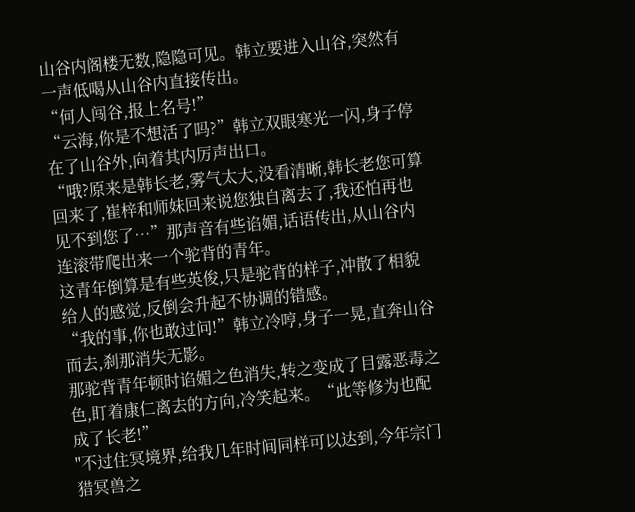山谷内阁楼无数,隐隐可见。韩立要进入山谷,突然有一声低喝从山谷内直接传出。
“何人闯谷,报上名号!”
“云海,你是不想活了吗?”韩立双眼寒光一闪,身子停在了山谷外,向着其内厉声出口。
“哦?原来是韩长老,雾气太大,没看清晰,韩长老您可算回来了,崔梓和师妹回来说您独自离去了,我还怕再也见不到您了…”那声音有些谄媚,话语传出,从山谷内连滚带爬出来一个驼背的青年。
这青年倒算是有些英俊,只是驼背的样子,冲散了相貌给人的感觉,反倒会升起不协调的错感。
“我的事,你也敢过问!”韩立冷哼,身子一晃,直奔山谷而去,刹那消失无影。
那驼背青年顿时谄媚之色消失,转之变成了目露恶毒之色,盯着康仁离去的方向,冷笑起来。“此等修为也配成了长老!”
"不过住冥境界,给我几年时间同样可以达到,今年宗门猎冥兽之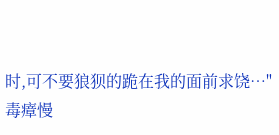时,可不要狼狈的跪在我的面前求饶…"
毒瘴慢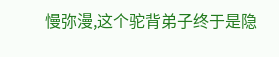慢弥漫,这个驼背弟子终于是隐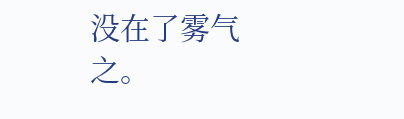没在了雾气之。